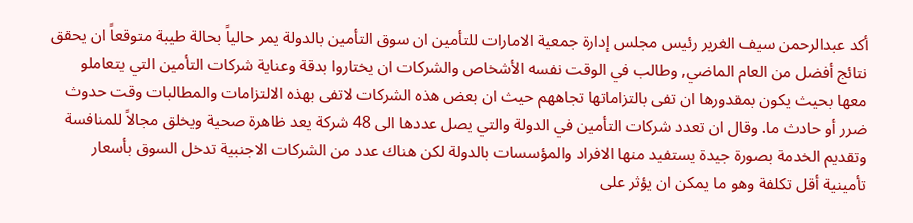أكد عبدالرحمن سيف الغرير رئيس مجلس إدارة جمعية الامارات للتأمين ان سوق التأمين بالدولة يمر حالياً بحالة طيبة متوقعاً ان يحقق نتائج أفضل من العام الماضي, وطالب في الوقت نفسه الأشخاص والشركات ان يختاروا بدقة وعناية شركات التأمين التي يتعاملو معها بحيث يكون بمقدورها ان تفى بالتزاماتها تجاههم حيث ان بعض هذه الشركات لاتفى بهذه الالتزامات والمطالبات وقت حدوث ضرر أو حادث ما. وقال ان تعدد شركات التأمين في الدولة والتي يصل عددها الى 48 شركة يعد ظاهرة صحية ويخلق مجالاً للمنافسة وتقديم الخدمة بصورة جيدة يستفيد منها الافراد والمؤسسات بالدولة لكن هناك عدد من الشركات الاجنبية تدخل السوق بأسعار تأمينية أقل تكلفة وهو ما يمكن ان يؤثر على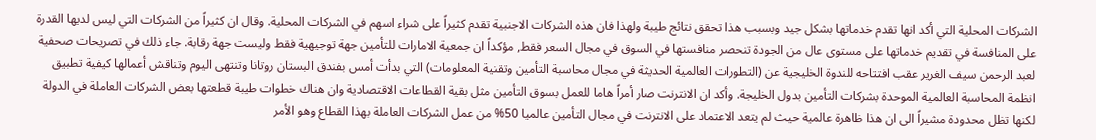الشركات المحلية التي أكد انها تقدم خدماتها بشكل جيد وبسبب هذا تحقق نتائج طيبة ولهذا فان هذه الشركات الاجنبية تقدم كثيراً على شراء اسهم في الشركات المحلية. وقال ان كثيراً من الشركات التي ليس لديها القدرة على المنافسة في تقديم خدماتها على مستوى عال من الجودة تنحصر منافستها في السوق في مجال السعر فقط, مؤكداً ان جمعية الامارات للتأمين جهة توجيهية فقط وليست جهة رقابة. جاء ذلك في تصريحات صحفية لعبد الرحمن سيف الغرير عقب افتتاحه للندوة الخليجية عن (التطورات العالمية الحديثة في مجال محاسبة التأمين وتقنية المعلومات) التي بدأت أمس بفندق البستان روتانا وتنتهى اليوم وتناقش أعمالها كيفية تطبيق انظمة المحاسبة العالمية الموحدة بشركات التأمين بدول الخليجة. وأكد ان الانترنت صار أمراً هاما للعمل بسوق التأمين مثل بقية القطاعات الاقتصادية وان هناك خطوات طيبة قطعتها بعض الشركات العاملة في الدولة لكنها تظل محدودة مشيراً الى ان هذا ظاهرة عالمية حيث لم يتعد الاعتماد على الانترنت في مجال التأمين عالميا 50% من عمل الشركات العاملة بهذا القطاع وهو الأمر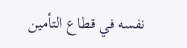نفسه في قطاع التأمين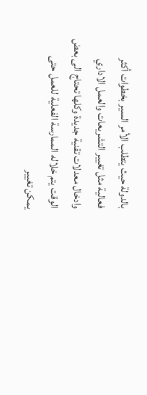بالدولة حيث يتطلب الأمر السير بخطوات أكثر فعالية مثل تغيير التشريعات والعمل الاداري وادخال معدلات تقنية جديدة وكلها تحتاج الى بعض الوقت يتم خلاله الممارسة الفعلية للعمل حتى يمكن تغيير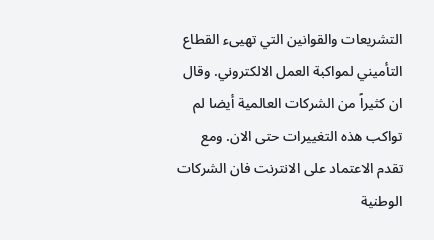التشريعات والقوانين التي تهيىء القطاع التأميني لمواكبة العمل الالكتروني. وقال ان كثيراً من الشركات العالمية أيضا لم تواكب هذه التغييرات حتى الان. ومع تقدم الاعتماد على الانترنت فان الشركات الوطنية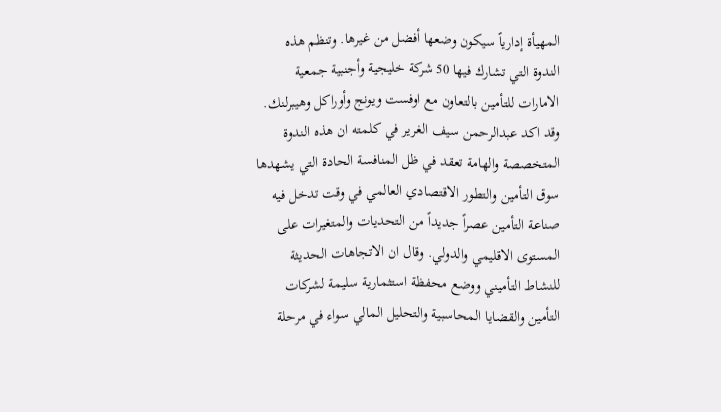المهيأة إدارياً سيكون وضعها أفضل من غيرها. وتنظم هذه الندوة التي تشارك فيها 50 شركة خليجية وأجنبية جمعية الامارات للتأمين بالتعاون مع اوفست ويونج وأوراكل وهيبرلنك. وقد اكد عبدالرحمن سيف الغرير في كلمته ان هذه الندوة المتخصصة والهامة تعقد في ظل المنافسة الحادة التي يشهدها سوق التأمين والتطور الاقتصادي العالمي في وقت تدخل فيه صناعة التأمين عصراً جديداً من التحديات والمتغيرات على المستوى الاقليمي والدولي. وقال ان الاتجاهات الحديثة للنشاط التأميني ووضع محفظة استثمارية سليمة لشركات التأمين والقضايا المحاسبية والتحليل المالي سواء في مرحلة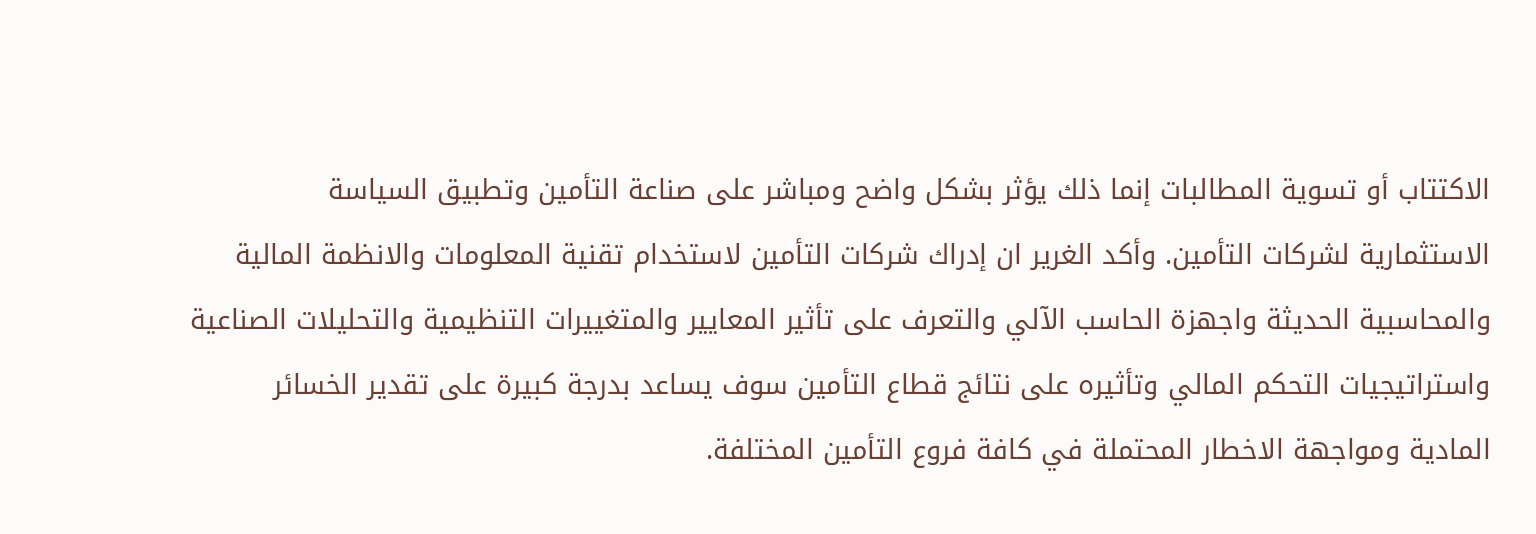الاكتتاب أو تسوية المطالبات إنما ذلك يؤثر بشكل واضح ومباشر على صناعة التأمين وتطبيق السياسة الاستثمارية لشركات التأمين. وأكد الغرير ان إدراك شركات التأمين لاستخدام تقنية المعلومات والانظمة المالية والمحاسبية الحديثة واجهزة الحاسب الآلي والتعرف على تأثير المعايير والمتغييرات التنظيمية والتحليلات الصناعية واستراتيجيات التحكم المالي وتأثيره على نتائج قطاع التأمين سوف يساعد بدرجة كبيرة على تقدير الخسائر المادية ومواجهة الاخطار المحتملة في كافة فروع التأمين المختلفة.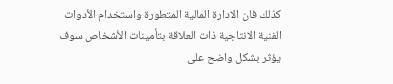كذلك فان الادارة المالية المتطورة واستخدام الأدوات الفنية الانتاجية ذات العلاقة بتأمينات الأشخاص سوف يؤثر بشكل واضح على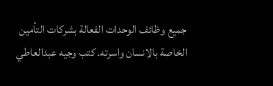جميع وظائف الوحدات الفعالة بشركات التأمين الخاصة بالانسان واسرته. كتب وجيه عبدالعاطي